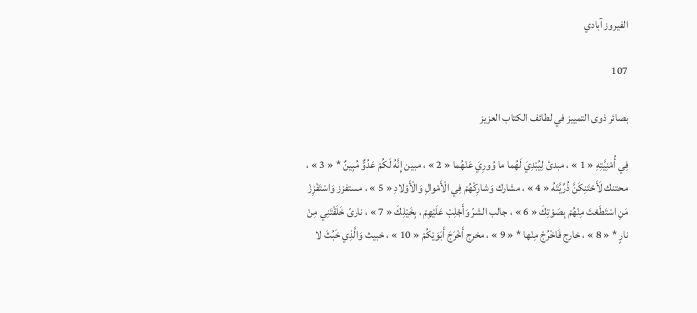الفيروز آبادي

107

بصائر ذوى التمييز في لطائف الكتاب العزيز

فِي أُمْنِيَّتِهِ « 1 » ، مبدئ لِيُبْدِيَ لَهُما ما وُورِيَ عَنْهُما « 2 » ، مبين إِنَّهُ لَكُمْ عَدُوٌّ مُبِينٌ * « 3 » ، محتنك لَأَحْتَنِكَنَّ ذُرِّيَّتَهُ « 4 » ، مشارك وَشارِكْهُمْ فِي الْأَمْوالِ وَالْأَوْلادِ « 5 » ، مستفزز وَاسْتَفْزِزْ مَنِ اسْتَطَعْتَ مِنْهُمْ بِصَوْتِكَ « 6 » ، جالب الشرّ وَأَجْلِبْ عَلَيْهِمْ ، بِخَيْلِكَ « 7 » ، نارىّ خَلَقْتَنِي مِنْ نارٍ * « 8 » ، خارج فَاخْرُجْ مِنْها * « 9 » ، مخرج أَخْرَجَ أَبَوَيْكُمْ « 10 » ، خبيث وَالَّذِي خَبُثَ لا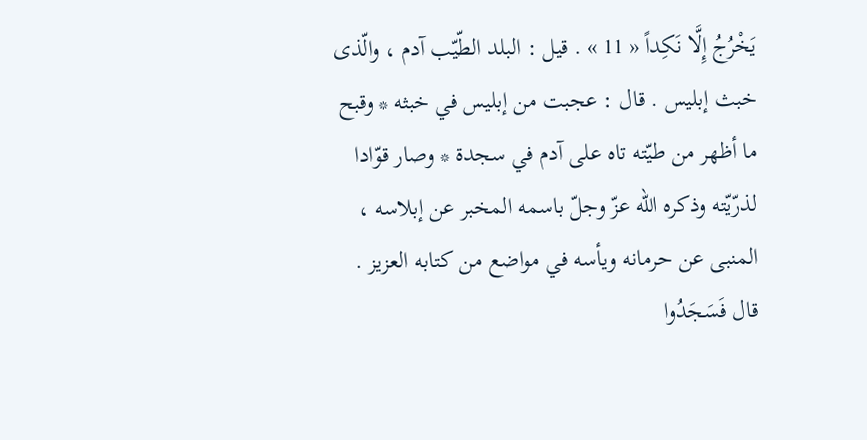يَخْرُجُ إِلَّا نَكِداً « 11 » . قيل : البلد الطّيّب آدم ، والّذى خبث إبليس . قال : عجبت من إبليس في خبثه * وقبح ما أظهر من طيّته تاه على آدم في سجدة * وصار قوّادا لذرّيّته وذكره اللّه عزّ وجلّ باسمه المخبر عن إبلاسه ، المنبى عن حرمانه ويأسه في مواضع من كتابه العزيز . قال فَسَجَدُوا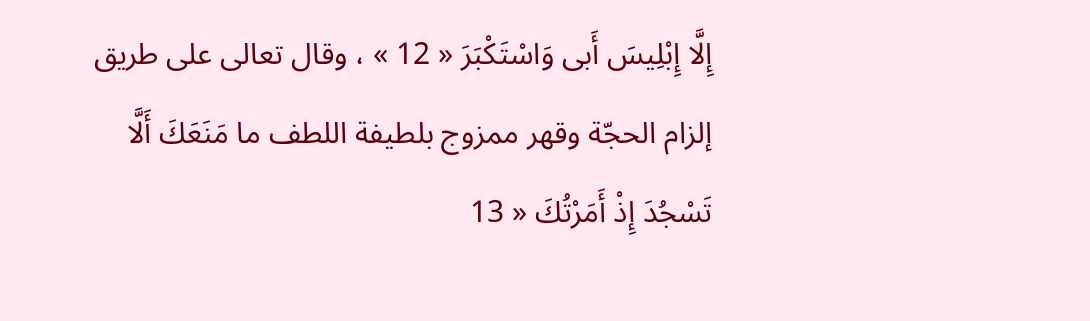إِلَّا إِبْلِيسَ أَبى وَاسْتَكْبَرَ « 12 » ، وقال تعالى على طريق إلزام الحجّة وقهر ممزوج بلطيفة اللطف ما مَنَعَكَ أَلَّا تَسْجُدَ إِذْ أَمَرْتُكَ « 13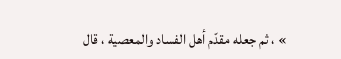» ، ثم جعله مقدّم أهل الفساد والمعصية ، قال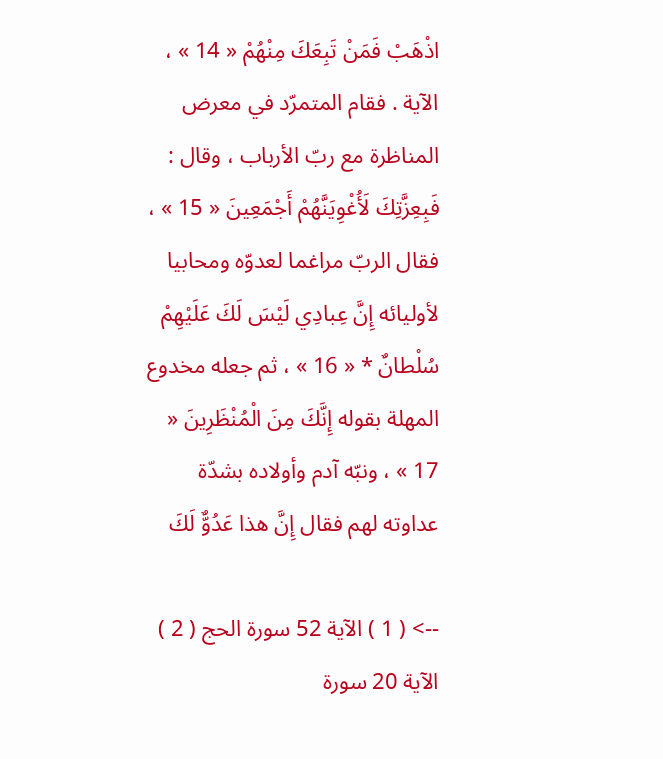اذْهَبْ فَمَنْ تَبِعَكَ مِنْهُمْ « 14 » ، الآية . فقام المتمرّد في معرض المناظرة مع ربّ الأرباب ، وقال : فَبِعِزَّتِكَ لَأُغْوِيَنَّهُمْ أَجْمَعِينَ « 15 » ، فقال الربّ مراغما لعدوّه ومحابيا لأوليائه إِنَّ عِبادِي لَيْسَ لَكَ عَلَيْهِمْ سُلْطانٌ * « 16 » ، ثم جعله مخدوع المهلة بقوله إِنَّكَ مِنَ الْمُنْظَرِينَ « 17 » ، ونبّه آدم وأولاده بشدّة عداوته لهم فقال إِنَّ هذا عَدُوٌّ لَكَ

--> ( 1 ) الآية 52 سورة الحج ( 2 ) الآية 20 سورة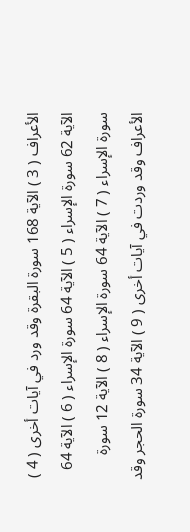الأعراف ( 3 ) الآية 168 سورة البقرة وقد ورد في آيات أخرى ( 4 ) الآية 62 سورة الإسراء ( 5 ) الآية 64 سورة الإسراء ( 6 ) الآية 64 سورة الإسراء ( 7 ) الآية 64 سورة الإسراء ( 8 ) الآية 12 سورة الأعراف وقد وردت في آيات أخرى ( 9 ) الآية 34 سورة الحجر وقد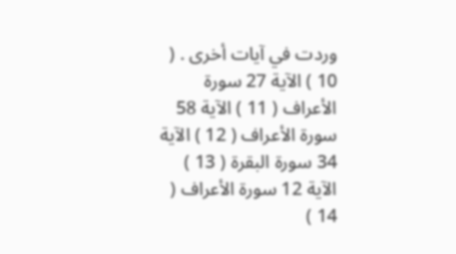وردت في آيات أخرى . ( 10 ) الآية 27 سورة الأعراف ( 11 ) الآية 58 سورة الأعراف ( 12 ) الآية 34 سورة البقرة ( 13 ) الآية 12 سورة الأعراف ( 14 )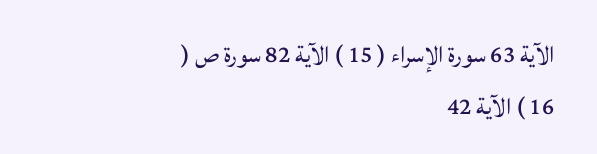الآية 63 سورة الإسراء ( 15 ) الآية 82 سورة ص ( 16 ) الآية 42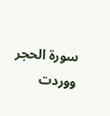سورة الحجر ووردت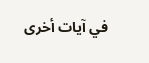في آيات أخرى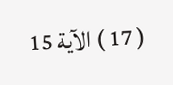( 17 ) الآية 15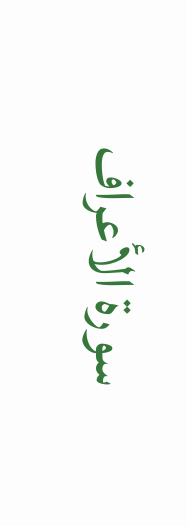سورة الأعراف